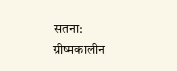सतना: ग्रीष्मकालीन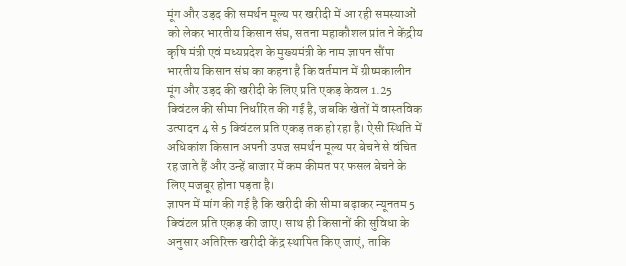मूंग और उड़द की समर्थन मूल्य पर खरीदी में आ रही समस्याओं को लेकर भारतीय किसान संघ, सतना महाकौशल प्रांत ने केंद्रीय कृषि मंत्री एवं मध्यप्रदेश के मुख्यमंत्री के नाम ज्ञापन सौंपा भारतीय किसान संघ का कहना है कि वर्तमान में ग्रीष्मकालीन मूंग और उड़द की खरीदी के लिए प्रति एकड़ केवल 1.25 क्विंटल की सीमा निर्धारित की गई है, जबकि खेतों में वास्तविक उत्पादन 4 से 5 क्विंटल प्रति एकड़ तक हो रहा है। ऐसी स्थिति में अधिकांश किसान अपनी उपज समर्थन मूल्य पर बेचने से वंचित रह जाते हैं और उन्हें बाजार में कम कीमत पर फसल बेचने के लिए मजबूर होना पड़ता है।
ज्ञापन में मांग की गई है कि खरीदी की सीमा बढ़ाकर न्यूनतम 5 क्विंटल प्रति एकड़ की जाए। साथ ही किसानों की सुविधा के अनुसार अतिरिक्त खरीदी केंद्र स्थापित किए जाएं, ताकि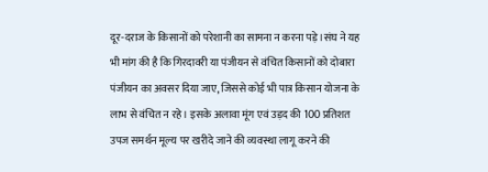दूर-दराज के किसानों को परेशानी का सामना न करना पड़े।संघ ने यह भी मांग की है कि गिरदावरी या पंजीयन से वंचित किसानों को दोबारा पंजीयन का अवसर दिया जाए, जिससे कोई भी पात्र किसान योजना के लाभ से वंचित न रहे। इसके अलावा मूंग एवं उड़द की 100 प्रतिशत उपज समर्थन मूल्य पर खरीदे जाने की व्यवस्था लागू करने की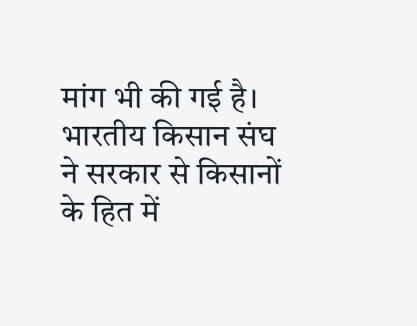मांग भी की गई है।
भारतीय किसान संघ ने सरकार से किसानों के हित में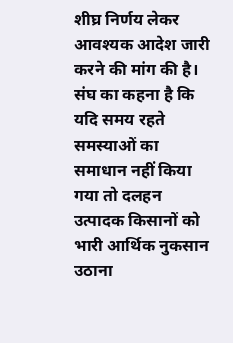शीघ्र निर्णय लेकर आवश्यक आदेश जारी करने की मांग की है। संघ का कहना है कि यदि समय रहते समस्याओं का समाधान नहीं किया गया तो दलहन उत्पादक किसानों को भारी आर्थिक नुकसान उठाना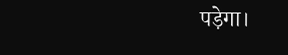पड़ेगा।